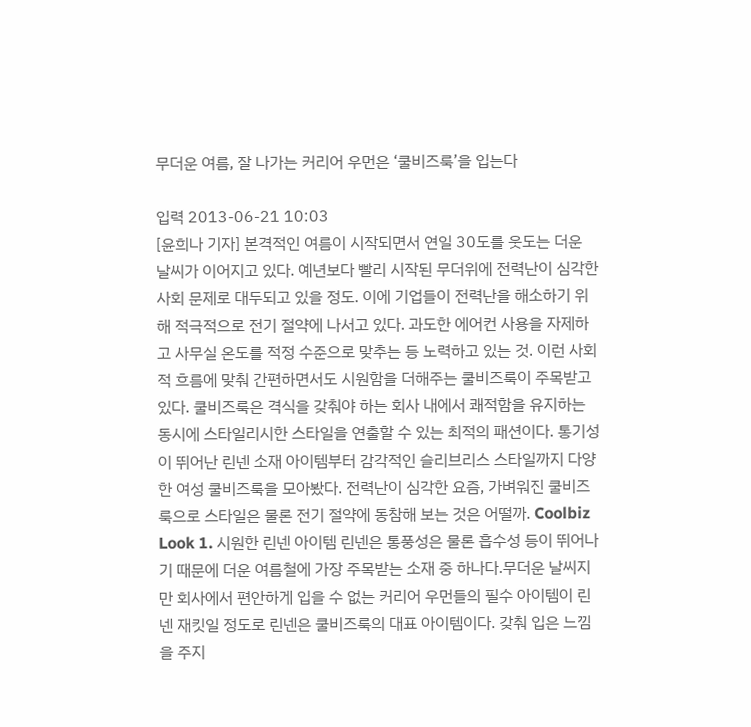무더운 여름, 잘 나가는 커리어 우먼은 ‘쿨비즈룩’을 입는다

입력 2013-06-21 10:03
[윤희나 기자] 본격적인 여름이 시작되면서 연일 30도를 웃도는 더운 날씨가 이어지고 있다. 예년보다 빨리 시작된 무더위에 전력난이 심각한 사회 문제로 대두되고 있을 정도. 이에 기업들이 전력난을 해소하기 위해 적극적으로 전기 절약에 나서고 있다. 과도한 에어컨 사용을 자제하고 사무실 온도를 적정 수준으로 맞추는 등 노력하고 있는 것. 이런 사회적 흐름에 맞춰 간편하면서도 시원함을 더해주는 쿨비즈룩이 주목받고 있다. 쿨비즈룩은 격식을 갖춰야 하는 회사 내에서 쾌적함을 유지하는 동시에 스타일리시한 스타일을 연출할 수 있는 최적의 패션이다. 통기성이 뛰어난 린넨 소재 아이템부터 감각적인 슬리브리스 스타일까지 다양한 여성 쿨비즈룩을 모아봤다. 전력난이 심각한 요즘, 가벼워진 쿨비즈룩으로 스타일은 물론 전기 절약에 동참해 보는 것은 어떨까. Coolbiz Look 1. 시원한 린넨 아이템 린넨은 통풍성은 물론 흡수성 등이 뛰어나기 때문에 더운 여름철에 가장 주목받는 소재 중 하나다.무더운 날씨지만 회사에서 편안하게 입을 수 없는 커리어 우먼들의 필수 아이템이 린넨 재킷일 정도로 린넨은 쿨비즈룩의 대표 아이템이다. 갖춰 입은 느낌을 주지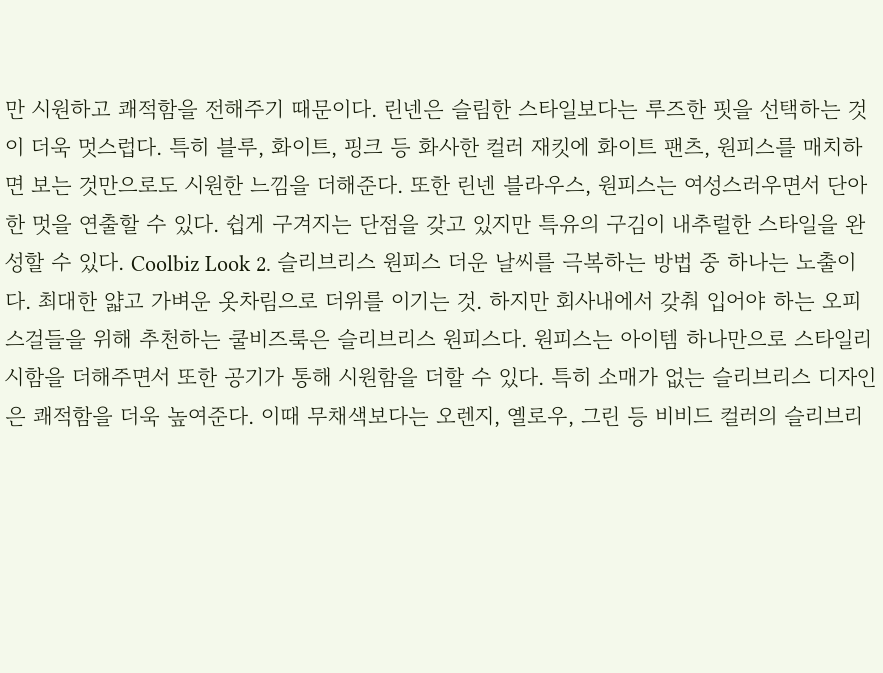만 시원하고 쾌적함을 전해주기 때문이다. 린넨은 슬림한 스타일보다는 루즈한 핏을 선택하는 것이 더욱 멋스럽다. 특히 블루, 화이트, 핑크 등 화사한 컬러 재킷에 화이트 팬츠, 원피스를 매치하면 보는 것만으로도 시원한 느낌을 더해준다. 또한 린넨 블라우스, 원피스는 여성스러우면서 단아한 멋을 연출할 수 있다. 쉽게 구겨지는 단점을 갖고 있지만 특유의 구김이 내추럴한 스타일을 완성할 수 있다. Coolbiz Look 2. 슬리브리스 원피스 더운 날씨를 극복하는 방법 중 하나는 노출이다. 최대한 얇고 가벼운 옷차림으로 더위를 이기는 것. 하지만 회사내에서 갖춰 입어야 하는 오피스걸들을 위해 추천하는 쿨비즈룩은 슬리브리스 원피스다. 원피스는 아이템 하나만으로 스타일리시함을 더해주면서 또한 공기가 통해 시원함을 더할 수 있다. 특히 소매가 없는 슬리브리스 디자인은 쾌적함을 더욱 높여준다. 이때 무채색보다는 오렌지, 옐로우, 그린 등 비비드 컬러의 슬리브리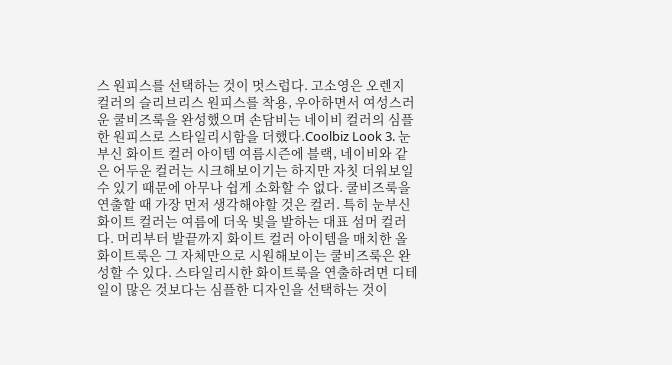스 원피스를 선택하는 것이 멋스럽다. 고소영은 오렌지 컬러의 슬리브리스 원피스를 착용, 우아하면서 여성스러운 쿨비즈룩을 완성했으며 손담비는 네이비 컬러의 심플한 원피스로 스타일리시함을 더했다.Coolbiz Look 3. 눈부신 화이트 컬러 아이템 여름시즌에 블랙, 네이비와 같은 어두운 컬러는 시크해보이기는 하지만 자칫 더워보일 수 있기 때문에 아무나 쉽게 소화할 수 없다. 쿨비즈룩을 연출할 때 가장 먼저 생각해야할 것은 컬러. 특히 눈부신 화이트 컬러는 여름에 더욱 빛을 발하는 대표 섬머 컬러다. 머리부터 발끝까지 화이트 컬러 아이템을 매치한 올화이트룩은 그 자체만으로 시원해보이는 쿨비즈룩은 완성할 수 있다. 스타일리시한 화이트룩을 연출하려면 디테일이 많은 것보다는 심플한 디자인을 선택하는 것이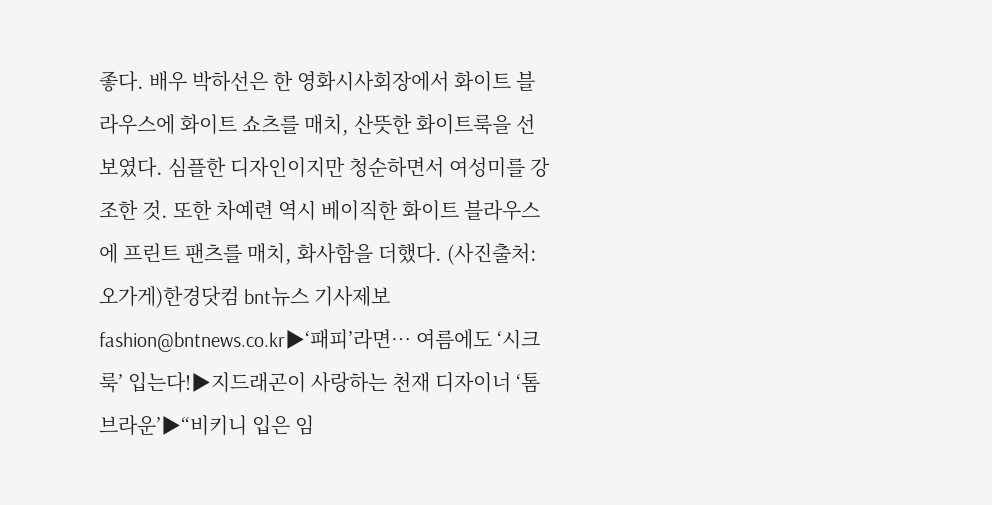좋다. 배우 박하선은 한 영화시사회장에서 화이트 블라우스에 화이트 쇼츠를 매치, 산뜻한 화이트룩을 선보였다. 심플한 디자인이지만 청순하면서 여성미를 강조한 것. 또한 차예련 역시 베이직한 화이트 블라우스에 프린트 팬츠를 매치, 화사함을 더했다. (사진출처: 오가게)한경닷컴 bnt뉴스 기사제보 fashion@bntnews.co.kr▶‘패피’라면… 여름에도 ‘시크룩’ 입는다!▶지드래곤이 사랑하는 천재 디자이너 ‘톰브라운’▶“비키니 입은 임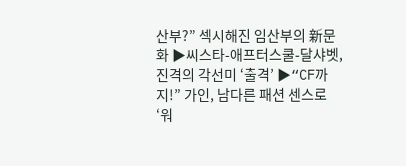산부?” 섹시해진 임산부의 新문화 ▶씨스타-애프터스쿨-달샤벳, 진격의 각선미 ‘출격’ ▶“CF까지!” 가인, 남다른 패션 센스로 ‘워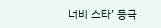너비 스타’ 등극